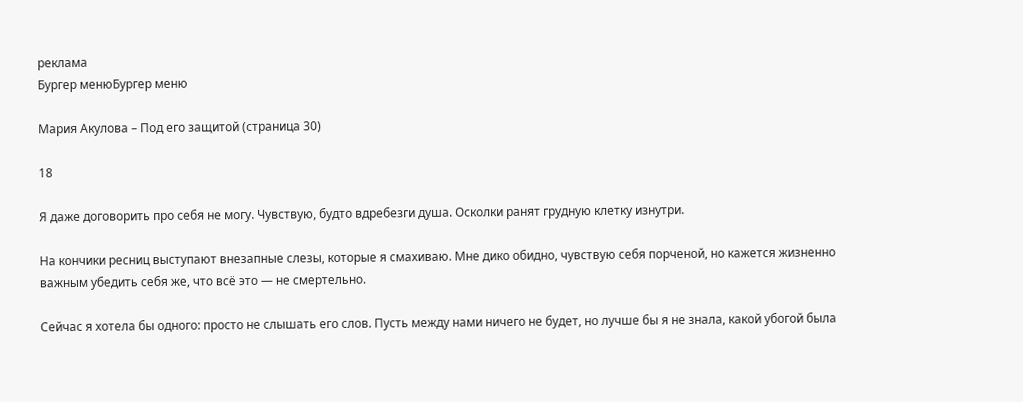реклама
Бургер менюБургер меню

Мария Акулова – Под его защитой (страница 30)

18

Я даже договорить про себя не могу. Чувствую, будто вдребезги душа. Осколки ранят грудную клетку изнутри.

На кончики ресниц выступают внезапные слезы, которые я смахиваю. Мне дико обидно, чувствую себя порченой, но кажется жизненно важным убедить себя же, что всё это — не смертельно.

Сейчас я хотела бы одного: просто не слышать его слов. Пусть между нами ничего не будет, но лучше бы я не знала, какой убогой была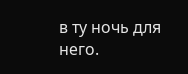в ту ночь для него.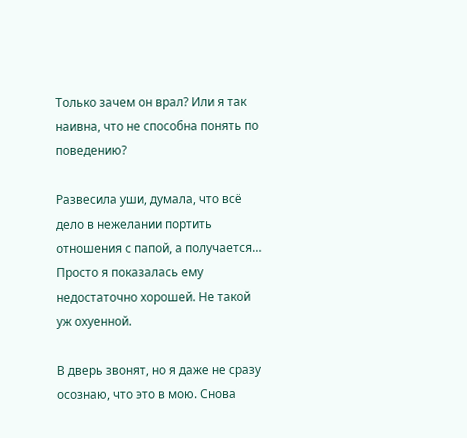Только зачем он врал? Или я так наивна, что не способна понять по поведению?

Развесила уши, думала, что всё дело в нежелании портить отношения с папой, а получается… Просто я показалась ему недостаточно хорошей. Не такой уж охуенной.

В дверь звонят, но я даже не сразу осознаю, что это в мою. Снова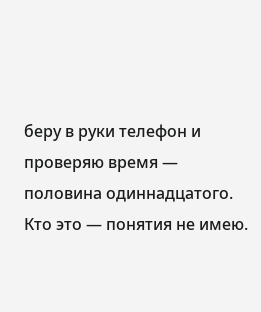беру в руки телефон и проверяю время — половина одиннадцатого. Кто это — понятия не имею.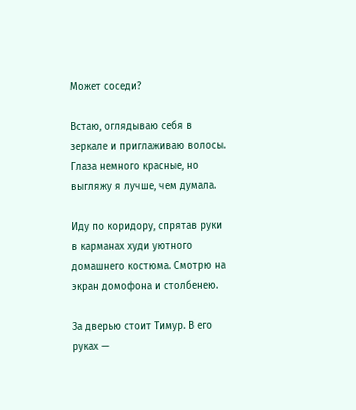Может соседи?

Встаю, оглядываю себя в зеркале и приглаживаю волосы. Глаза немного красные, но выгляжу я лучше, чем думала.

Иду по коридору, спрятав руки в карманах худи уютного домашнего костюма. Смотрю на экран домофона и столбенею.

За дверью стоит Тимур. В его руках —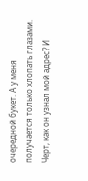очередной букет. А у меня получается только хлопать глазами. Черт, как он узнал мой адрес? И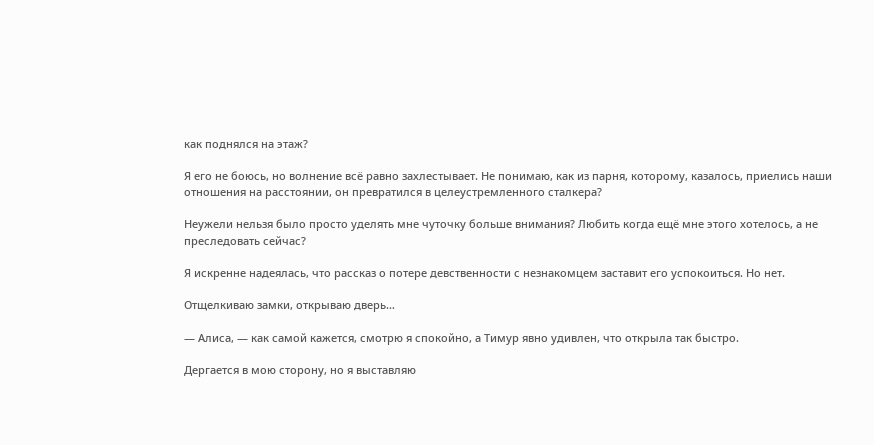как поднялся на этаж?

Я его не боюсь, но волнение всё равно захлестывает. Не понимаю, как из парня, которому, казалось, приелись наши отношения на расстоянии, он превратился в целеустремленного сталкера?

Неужели нельзя было просто уделять мне чуточку больше внимания? Любить когда ещё мне этого хотелось, а не преследовать сейчас?

Я искренне надеялась, что рассказ о потере девственности с незнакомцем заставит его успокоиться. Но нет.

Отщелкиваю замки, открываю дверь…

— Алиса, — как самой кажется, смотрю я спокойно, а Тимур явно удивлен, что открыла так быстро.

Дергается в мою сторону, но я выставляю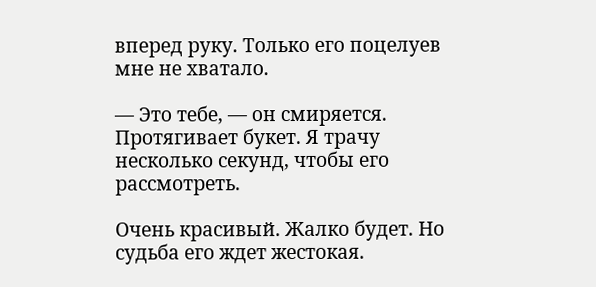вперед руку. Только его поцелуев мне не хватало.

— Это тебе, — он смиряется. Протягивает букет. Я трачу несколько секунд, чтобы его рассмотреть.

Очень красивый. Жалко будет. Но судьба его ждет жестокая.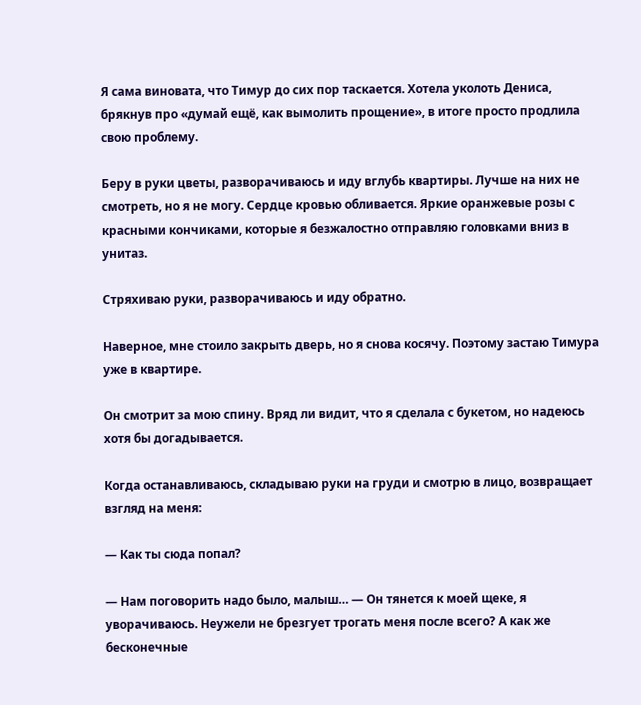Я сама виновата, что Тимур до сих пор таскается. Хотела уколоть Дениса, брякнув про «думай ещё, как вымолить прощение», в итоге просто продлила свою проблему.

Беру в руки цветы, разворачиваюсь и иду вглубь квартиры. Лучше на них не смотреть, но я не могу. Сердце кровью обливается. Яркие оранжевые розы с красными кончиками, которые я безжалостно отправляю головками вниз в унитаз.

Стряхиваю руки, разворачиваюсь и иду обратно.

Наверное, мне стоило закрыть дверь, но я снова косячу. Поэтому застаю Тимура уже в квартире.

Он смотрит за мою спину. Вряд ли видит, что я сделала с букетом, но надеюсь хотя бы догадывается.

Когда останавливаюсь, складываю руки на груди и смотрю в лицо, возвращает взгляд на меня:

— Как ты сюда попал?

— Нам поговорить надо было, малыш… — Он тянется к моей щеке, я уворачиваюсь. Неужели не брезгует трогать меня после всего? А как же бесконечные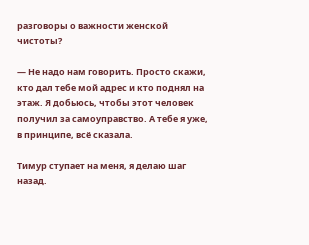разговоры о важности женской чистоты?

— Не надо нам говорить. Просто скажи, кто дал тебе мой адрес и кто поднял на этаж. Я добьюсь, чтобы этот человек получил за самоуправство. А тебе я уже, в принципе, всё сказала.

Тимур ступает на меня, я делаю шаг назад.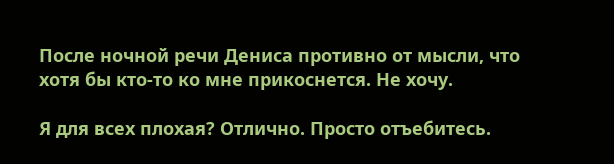После ночной речи Дениса противно от мысли, что хотя бы кто-то ко мне прикоснется. Не хочу.

Я для всех плохая? Отлично. Просто отъебитесь.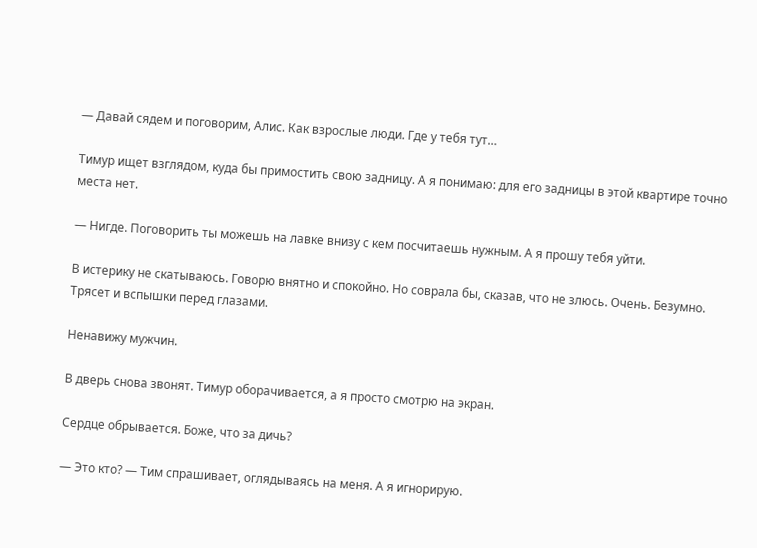— Давай сядем и поговорим, Алис. Как взрослые люди. Где у тебя тут…

Тимур ищет взглядом, куда бы примостить свою задницу. А я понимаю: для его задницы в этой квартире точно места нет.

— Нигде. Поговорить ты можешь на лавке внизу с кем посчитаешь нужным. А я прошу тебя уйти.

В истерику не скатываюсь. Говорю внятно и спокойно. Но соврала бы, сказав, что не злюсь. Очень. Безумно. Трясет и вспышки перед глазами.

Ненавижу мужчин.

В дверь снова звонят. Тимур оборачивается, а я просто смотрю на экран.

Сердце обрывается. Боже, что за дичь?

— Это кто? — Тим спрашивает, оглядываясь на меня. А я игнорирую.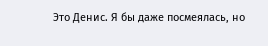Это Денис. Я бы даже посмеялась, но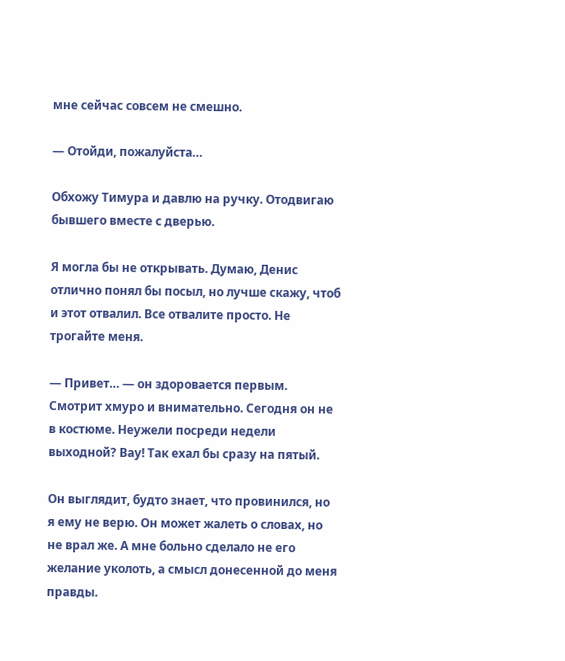мне сейчас совсем не смешно.

— Отойди, пожалуйста…

Обхожу Тимура и давлю на ручку. Отодвигаю бывшего вместе с дверью.

Я могла бы не открывать. Думаю, Денис отлично понял бы посыл, но лучше скажу, чтоб и этот отвалил. Все отвалите просто. Не трогайте меня.

— Привет… — он здоровается первым. Смотрит хмуро и внимательно. Сегодня он не в костюме. Неужели посреди недели выходной? Вау! Так ехал бы сразу на пятый.

Он выглядит, будто знает, что провинился, но я ему не верю. Он может жалеть о словах, но не врал же. А мне больно сделало не его желание уколоть, а смысл донесенной до меня правды.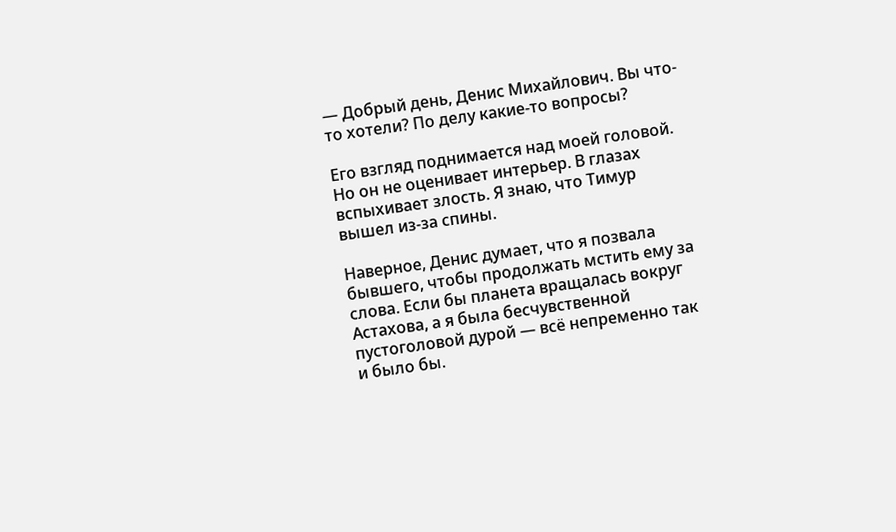— Добрый день, Денис Михайлович. Вы что-то хотели? По делу какие-то вопросы?

Его взгляд поднимается над моей головой. Но он не оценивает интерьер. В глазах вспыхивает злость. Я знаю, что Тимур вышел из-за спины.

Наверное, Денис думает, что я позвала бывшего, чтобы продолжать мстить ему за слова. Если бы планета вращалась вокруг Астахова, а я была бесчувственной пустоголовой дурой — всё непременно так и было бы.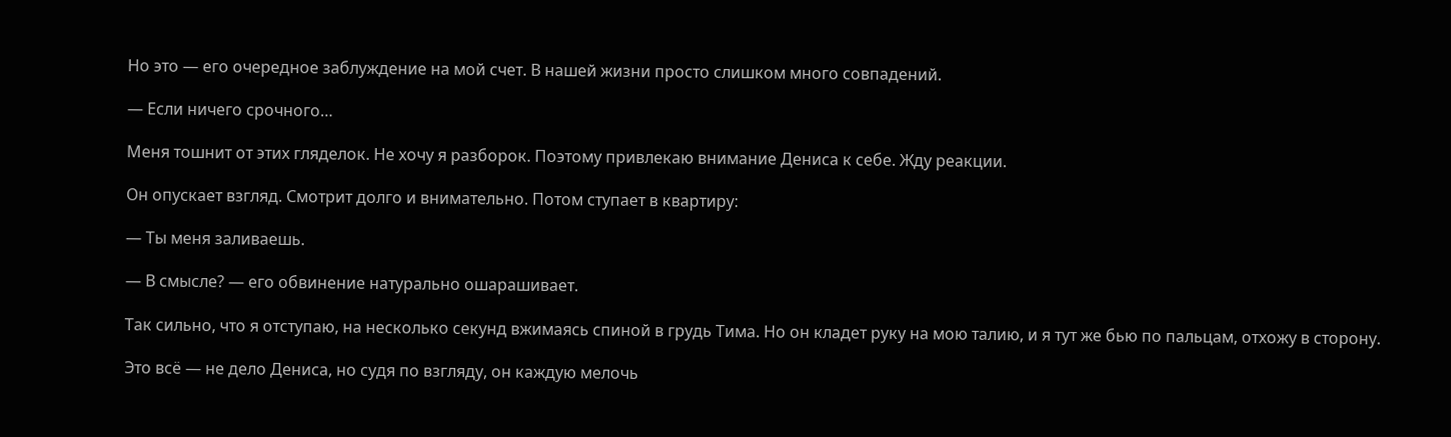Но это — его очередное заблуждение на мой счет. В нашей жизни просто слишком много совпадений.

— Если ничего срочного…

Меня тошнит от этих гляделок. Не хочу я разборок. Поэтому привлекаю внимание Дениса к себе. Жду реакции.

Он опускает взгляд. Смотрит долго и внимательно. Потом ступает в квартиру:

— Ты меня заливаешь.

— В смысле? — его обвинение натурально ошарашивает.

Так сильно, что я отступаю, на несколько секунд вжимаясь спиной в грудь Тима. Но он кладет руку на мою талию, и я тут же бью по пальцам, отхожу в сторону.

Это всё — не дело Дениса, но судя по взгляду, он каждую мелочь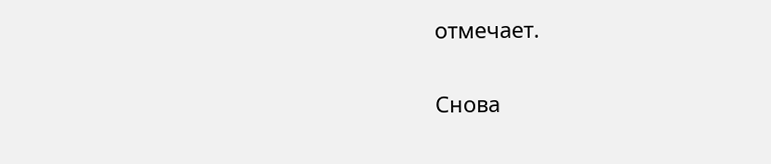отмечает.

Снова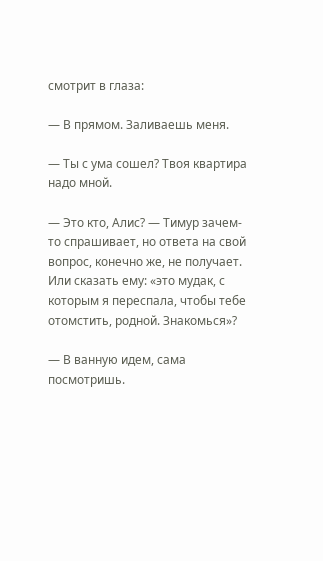смотрит в глаза:

— В прямом. Заливаешь меня.

— Ты с ума сошел? Твоя квартира надо мной.

— Это кто, Алис? — Тимур зачем-то спрашивает, но ответа на свой вопрос, конечно же, не получает. Или сказать ему: «это мудак, с которым я переспала, чтобы тебе отомстить, родной. Знакомься»?

— В ванную идем, сама посмотришь.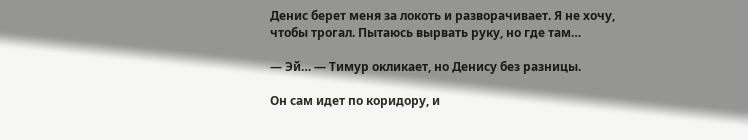Денис берет меня за локоть и разворачивает. Я не хочу, чтобы трогал. Пытаюсь вырвать руку, но где там…

— Эй… — Тимур окликает, но Денису без разницы.

Он сам идет по коридору, и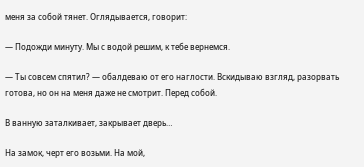меня за собой тянет. Оглядывается, говорит:

— Подожди минуту. Мы с водой решим, к тебе вернемся.

— Ты совсем спятил? — обалдеваю от его наглости. Вскидываю взгляд, разорвать готова, но он на меня даже не смотрит. Перед собой.

В ванную заталкивает, закрывает дверь…

На замок, черт его возьми. На мой,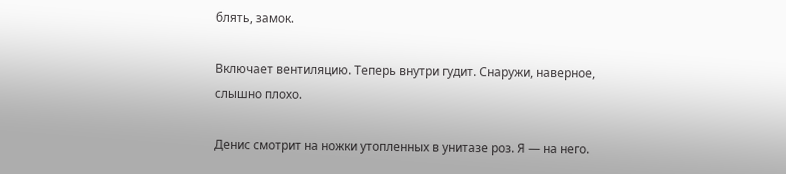блять, замок.

Включает вентиляцию. Теперь внутри гудит. Снаружи, наверное, слышно плохо.

Денис смотрит на ножки утопленных в унитазе роз. Я — на него.